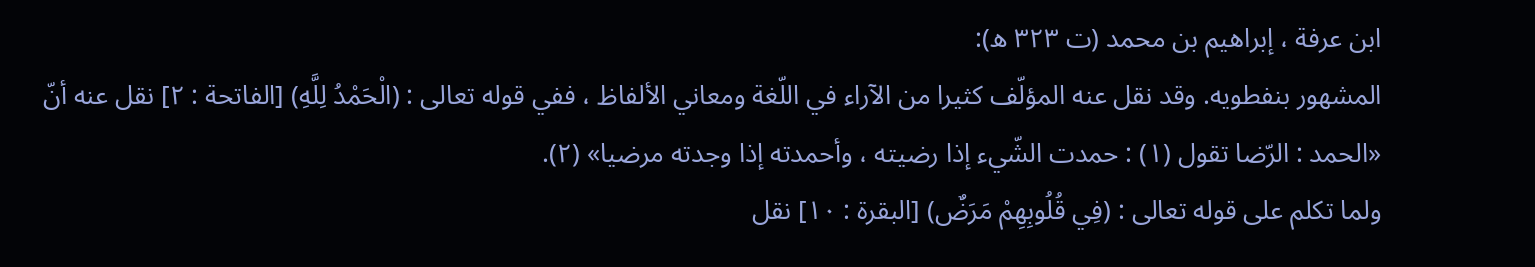ابن عرفة ، إبراهيم بن محمد (ت ٣٢٣ ه):
المشهور بنفطويه. وقد نقل عنه المؤلّف كثيرا من الآراء في اللّغة ومعاني الألفاظ ، ففي قوله تعالى : (الْحَمْدُ لِلَّهِ) [الفاتحة : ٢] نقل عنه أنّ «الحمد : الرّضا تقول (١) : حمدت الشّيء إذا رضيته ، وأحمدته إذا وجدته مرضيا» (٢).
ولما تكلم على قوله تعالى : (فِي قُلُوبِهِمْ مَرَضٌ) [البقرة : ١٠] نقل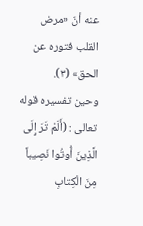عنه أنّ «مرض القلب فتوره عن الحق» (٣).
وحين تفسيره قوله تعالى : (أَلَمْ تَرَ إِلَى الَّذِينَ أُوتُوا نَصِيباً مِنَ الْكِتابِ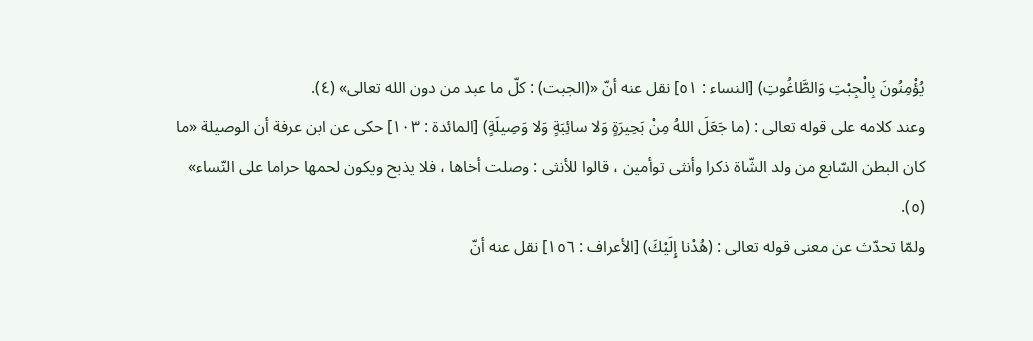يُؤْمِنُونَ بِالْجِبْتِ وَالطَّاغُوتِ) [النساء : ٥١] نقل عنه أنّ «(الجبت) : كلّ ما عبد من دون الله تعالى» (٤).
وعند كلامه على قوله تعالى : (ما جَعَلَ اللهُ مِنْ بَحِيرَةٍ وَلا سائِبَةٍ وَلا وَصِيلَةٍ) [المائدة : ١٠٣] حكى عن ابن عرفة أن الوصيلة «ما كان البطن السّابع من ولد الشّاة ذكرا وأنثى توأمين ، قالوا للأنثى : وصلت أخاها ، فلا يذبح ويكون لحمها حراما على النّساء» (٥).
ولمّا تحدّث عن معنى قوله تعالى : (هُدْنا إِلَيْكَ) [الأعراف : ١٥٦] نقل عنه أنّ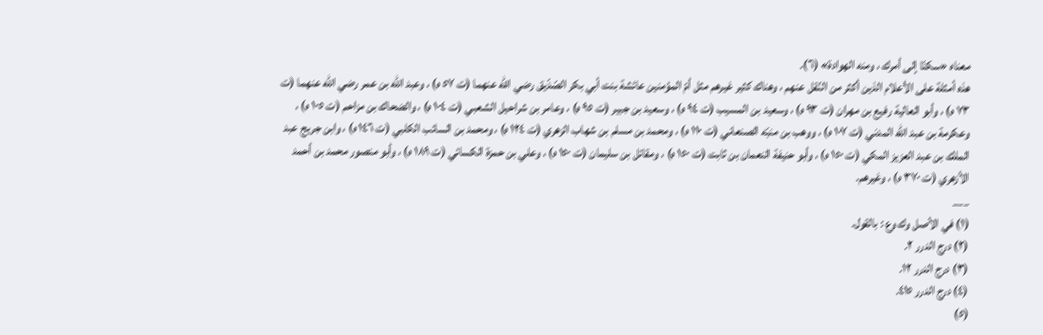معناه «سكنّا إلى أمرك ، ومنه الهوادة» (٦).
هذه أمثلة على الأعلام الذين أكثر من النّقل عنهم ، وهناك كثير غيرهم مثل أمّ المؤمنين عائشة بنت أبي بكر الصّدّيق رضي الله عنهما (ت ٥٧ ه) ، وعبد الله بن عمر رضي الله عنهما (ت ٧٣ ه) ، وأبو العالية رفيع بن مهران (ت ٩٣ ه) ، وسعيد بن المسيب (ت ٩٤ ه) ، وسعيد بن جبير (ت ٩٥ ه) ، وعامر بن شراحيل الشعبي (ت ١٠٤ ه) ، والضحاك بن مزاحم (ت ١٠٥ ه) ، وعكرمة بن عبد الله المدني (ت ١٠٧ ه) ، ووهب بن منبّه الصنعاني (ت ١١٠ ه) ، ومحمد بن مسلم بن شهاب الزهري (ت ١٢٤ ه) ، ومحمد بن السائب الكلبي (ت ١٤٦ ه) ، وابن جريج عبد الملك بن عبد العزيز المكي (ت ١٥٠ ه) ، وأبو حنيفة النعمان بن ثابت (ت ١٥٠ ه) ، ومقاتل بن سليمان (ت ١٥٠ ه) ، وعلي بن حمزة الكسائي (ت ١٨٩ ه) ، وأبو منصور محمد بن أحمد الأزهري (ت ٣٧٠ ه) ، وغيرهم.
___
(١) في الأصل وك وع : بالقول.
(٢) درج الدرر ٢.
(٣) درج الدرر ١٢.
(٤) درج الدرر ٤١٥.
(٥)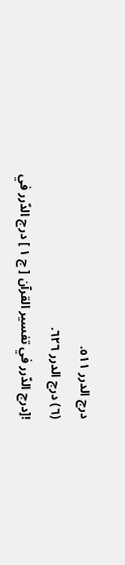درج الدرر ٥١١.
(٦) درج الدرر ٦٢٦.
![درج الدّرر في تفسير القرآن [ ج ١ ] درج الدّرر في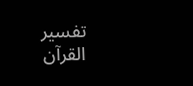تفسير القرآن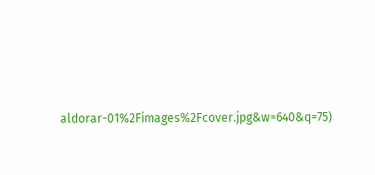aldorar-01%2Fimages%2Fcover.jpg&w=640&q=75)